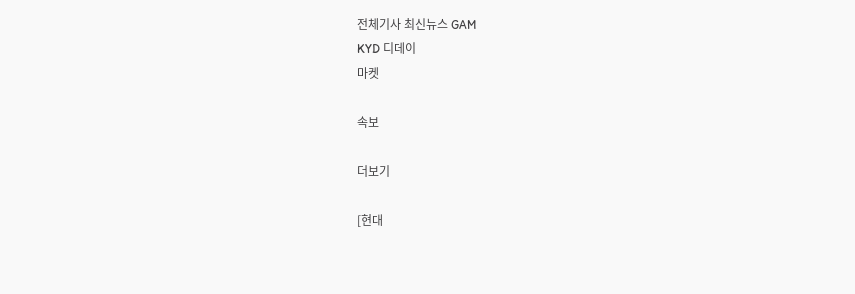전체기사 최신뉴스 GAM
KYD 디데이
마켓

속보

더보기

[현대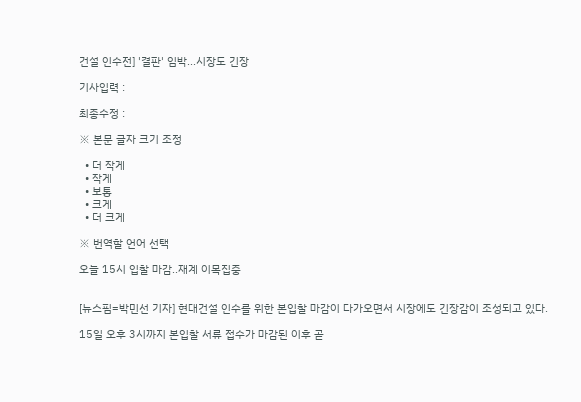건설 인수전] '결판' 임박...시장도 긴장

기사입력 :

최종수정 :

※ 본문 글자 크기 조정

  • 더 작게
  • 작게
  • 보통
  • 크게
  • 더 크게

※ 번역할 언어 선택

오늘 15시 입찰 마감..재계 이목집중


[뉴스핌=박민선 기자] 현대건설 인수를 위한 본입찰 마감이 다가오면서 시장에도 긴장감이 조성되고 있다.

15일 오후 3시까지 본입찰 서류 접수가 마감된 이후 곧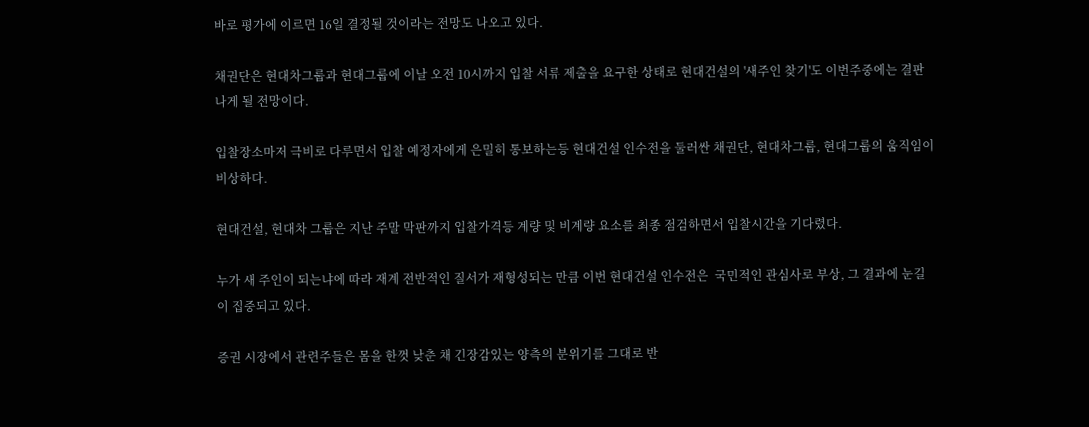바로 평가에 이르면 16일 결정될 것이라는 전망도 나오고 있다.

채권단은 현대차그룹과 현대그룹에 이날 오전 10시까지 입찰 서류 제출을 요구한 상태로 현대건설의 '새주인 찾기'도 이번주중에는 결판나게 될 전망이다.

입찰장소마저 극비로 다루면서 입찰 예정자에게 은밀히 통보하는등 현대건설 인수전을 둘러싼 채권단, 현대차그룹, 현대그룹의 움직임이 비상하다.

현대건설, 현대차 그룹은 지난 주말 막판까지 입찰가격등 계량 및 비계량 요소를 최종 점검하면서 입찰시간을 기다렸다.

누가 새 주인이 되는냐에 따라 재계 전반적인 질서가 재형성되는 만큼 이번 현대건설 인수전은  국민적인 관심사로 부상, 그 결과에 눈길이 집중되고 있다.

증권 시장에서 관련주들은 몸을 한껏 낮춘 채 긴장감있는 양측의 분위기를 그대로 반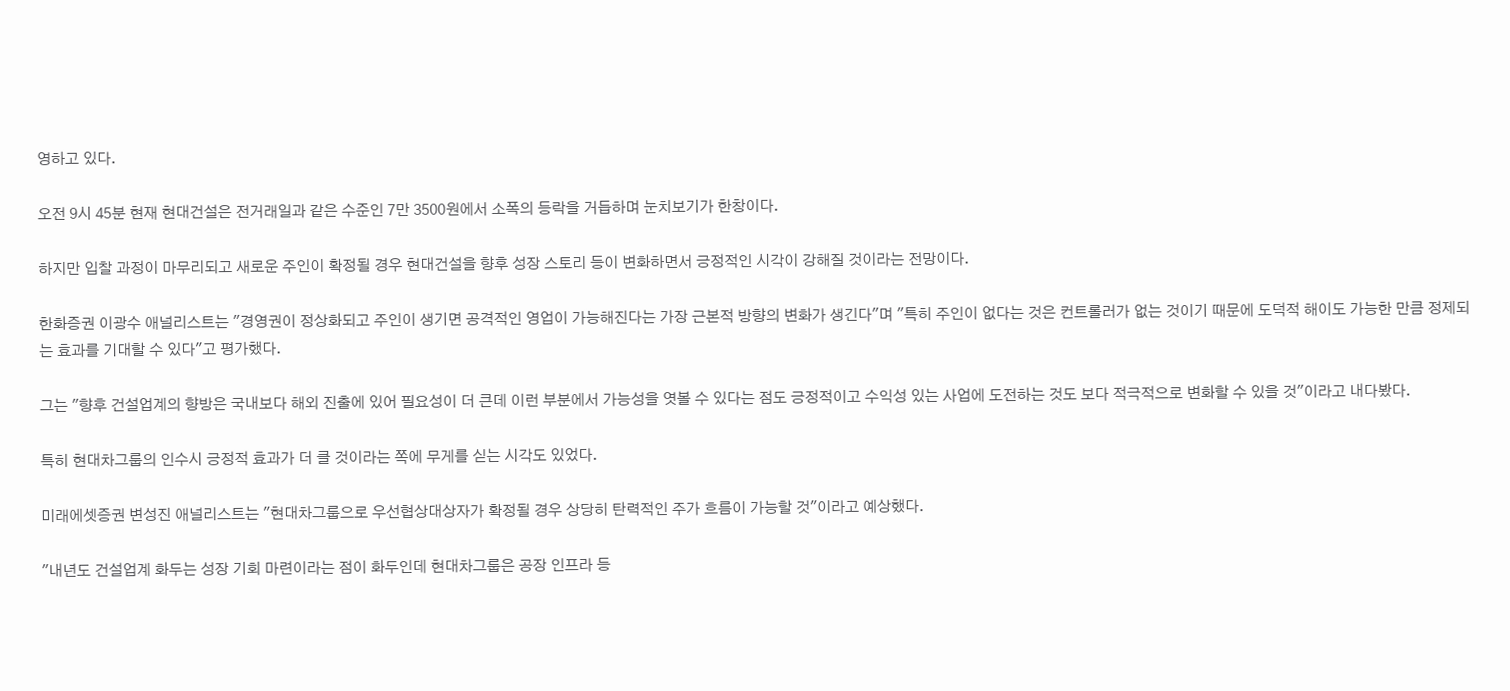영하고 있다.

오전 9시 45분 현재 현대건설은 전거래일과 같은 수준인 7만 3500원에서 소폭의 등락을 거듭하며 눈치보기가 한창이다.

하지만 입찰 과정이 마무리되고 새로운 주인이 확정될 경우 현대건설을 향후 성장 스토리 등이 변화하면서 긍정적인 시각이 강해질 것이라는 전망이다.

한화증권 이광수 애널리스트는 "경영권이 정상화되고 주인이 생기면 공격적인 영업이 가능해진다는 가장 근본적 방향의 변화가 생긴다"며 "특히 주인이 없다는 것은 컨트롤러가 없는 것이기 때문에 도덕적 해이도 가능한 만큼 정제되는 효과를 기대할 수 있다"고 평가했다.

그는 "향후 건설업계의 향방은 국내보다 해외 진출에 있어 필요성이 더 큰데 이런 부분에서 가능성을 엿볼 수 있다는 점도 긍정적이고 수익성 있는 사업에 도전하는 것도 보다 적극적으로 변화할 수 있을 것"이라고 내다봤다.

특히 현대차그룹의 인수시 긍정적 효과가 더 클 것이라는 쪽에 무게를 싣는 시각도 있었다.

미래에셋증권 변성진 애널리스트는 "현대차그룹으로 우선협상대상자가 확정될 경우 상당히 탄력적인 주가 흐름이 가능할 것"이라고 예상했다.

"내년도 건설업계 화두는 성장 기회 마련이라는 점이 화두인데 현대차그룹은 공장 인프라 등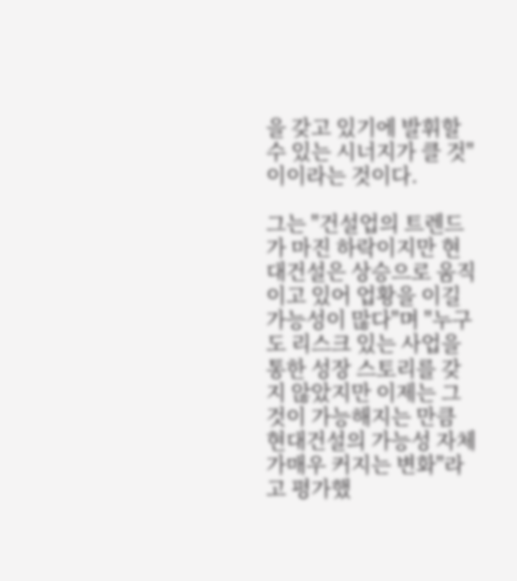을 갖고 있기에 발휘할 수 있는 시너지가 클 것"이이라는 것이다.

그는 "건설업의 트렌드가 마진 하락이지만 현대건설은 상승으로 움직이고 있어 업황을 이길 가능성이 많다"며 "누구도 리스크 있는 사업을 통한 성장 스토리를 갖지 않았지만 이제는 그것이 가능해지는 만큼 현대건설의 가능성 자체가매우 커지는 변화"라고 평가했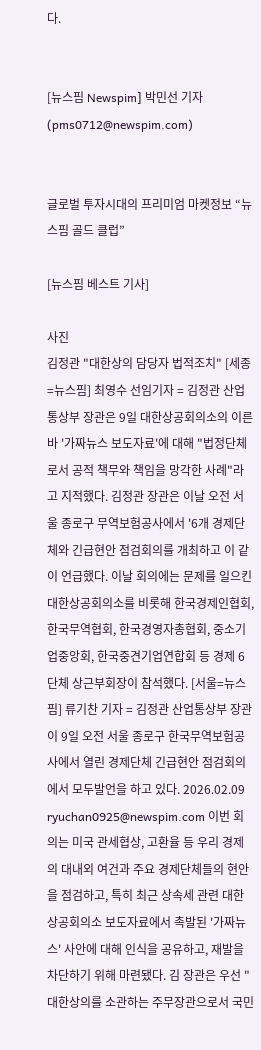다.


[뉴스핌 Newspim] 박민선 기자 (pms0712@newspim.com)


글로벌 투자시대의 프리미엄 마켓정보 “뉴스핌 골드 클럽”

[뉴스핌 베스트 기사]

사진
김정관 "대한상의 담당자 법적조치" [세종=뉴스핌] 최영수 선임기자 = 김정관 산업통상부 장관은 9일 대한상공회의소의 이른바 '가짜뉴스 보도자료'에 대해 "법정단체로서 공적 책무와 책임을 망각한 사례"라고 지적했다. 김정관 장관은 이날 오전 서울 종로구 무역보험공사에서 '6개 경제단체와 긴급현안 점검회의를 개최하고 이 같이 언급했다. 이날 회의에는 문제를 일으킨 대한상공회의소를 비롯해 한국경제인협회, 한국무역협회, 한국경영자총협회, 중소기업중앙회, 한국중견기업연합회 등 경제 6단체 상근부회장이 참석했다. [서울=뉴스핌] 류기찬 기자 = 김정관 산업통상부 장관이 9일 오전 서울 종로구 한국무역보험공사에서 열린 경제단체 긴급현안 점검회의에서 모두발언을 하고 있다. 2026.02.09 ryuchan0925@newspim.com 이번 회의는 미국 관세협상, 고환율 등 우리 경제의 대내외 여건과 주요 경제단체들의 현안을 점검하고, 특히 최근 상속세 관련 대한상공회의소 보도자료에서 촉발된 '가짜뉴스' 사안에 대해 인식을 공유하고, 재발을 차단하기 위해 마련됐다. 김 장관은 우선 "대한상의를 소관하는 주무장관으로서 국민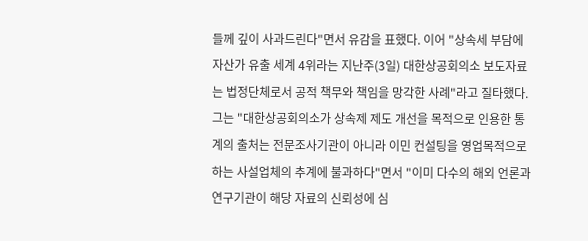들께 깊이 사과드린다"면서 유감을 표했다. 이어 "상속세 부담에 자산가 유출 세계 4위라는 지난주(3일) 대한상공회의소 보도자료는 법정단체로서 공적 책무와 책임을 망각한 사례"라고 질타했다. 그는 "대한상공회의소가 상속제 제도 개선을 목적으로 인용한 통계의 출처는 전문조사기관이 아니라 이민 컨설팅을 영업목적으로 하는 사설업체의 추계에 불과하다"면서 "이미 다수의 해외 언론과 연구기관이 해당 자료의 신뢰성에 심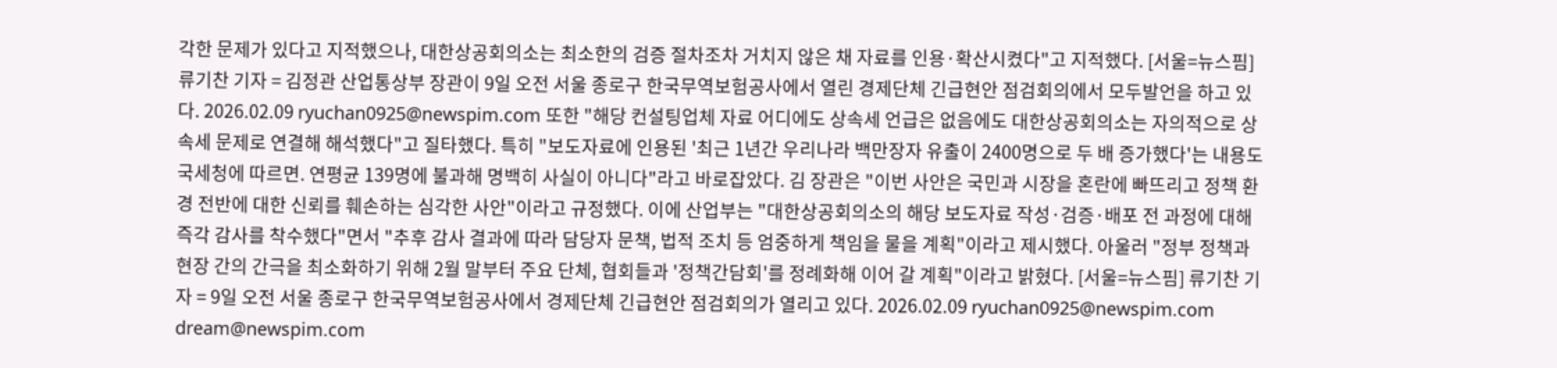각한 문제가 있다고 지적했으나, 대한상공회의소는 최소한의 검증 절차조차 거치지 않은 채 자료를 인용·확산시켰다"고 지적했다. [서울=뉴스핌] 류기찬 기자 = 김정관 산업통상부 장관이 9일 오전 서울 종로구 한국무역보험공사에서 열린 경제단체 긴급현안 점검회의에서 모두발언을 하고 있다. 2026.02.09 ryuchan0925@newspim.com 또한 "해당 컨설팅업체 자료 어디에도 상속세 언급은 없음에도 대한상공회의소는 자의적으로 상속세 문제로 연결해 해석했다"고 질타했다. 특히 "보도자료에 인용된 '최근 1년간 우리나라 백만장자 유출이 2400명으로 두 배 증가했다'는 내용도 국세청에 따르면. 연평균 139명에 불과해 명백히 사실이 아니다"라고 바로잡았다. 김 장관은 "이번 사안은 국민과 시장을 혼란에 빠뜨리고 정책 환경 전반에 대한 신뢰를 훼손하는 심각한 사안"이라고 규정했다. 이에 산업부는 "대한상공회의소의 해당 보도자료 작성·검증·배포 전 과정에 대해 즉각 감사를 착수했다"면서 "추후 감사 결과에 따라 담당자 문책, 법적 조치 등 엄중하게 책임을 물을 계획"이라고 제시했다. 아울러 "정부 정책과 현장 간의 간극을 최소화하기 위해 2월 말부터 주요 단체, 협회들과 '정책간담회'를 정례화해 이어 갈 계획"이라고 밝혔다. [서울=뉴스핌] 류기찬 기자 = 9일 오전 서울 종로구 한국무역보험공사에서 경제단체 긴급현안 점검회의가 열리고 있다. 2026.02.09 ryuchan0925@newspim.com dream@newspim.com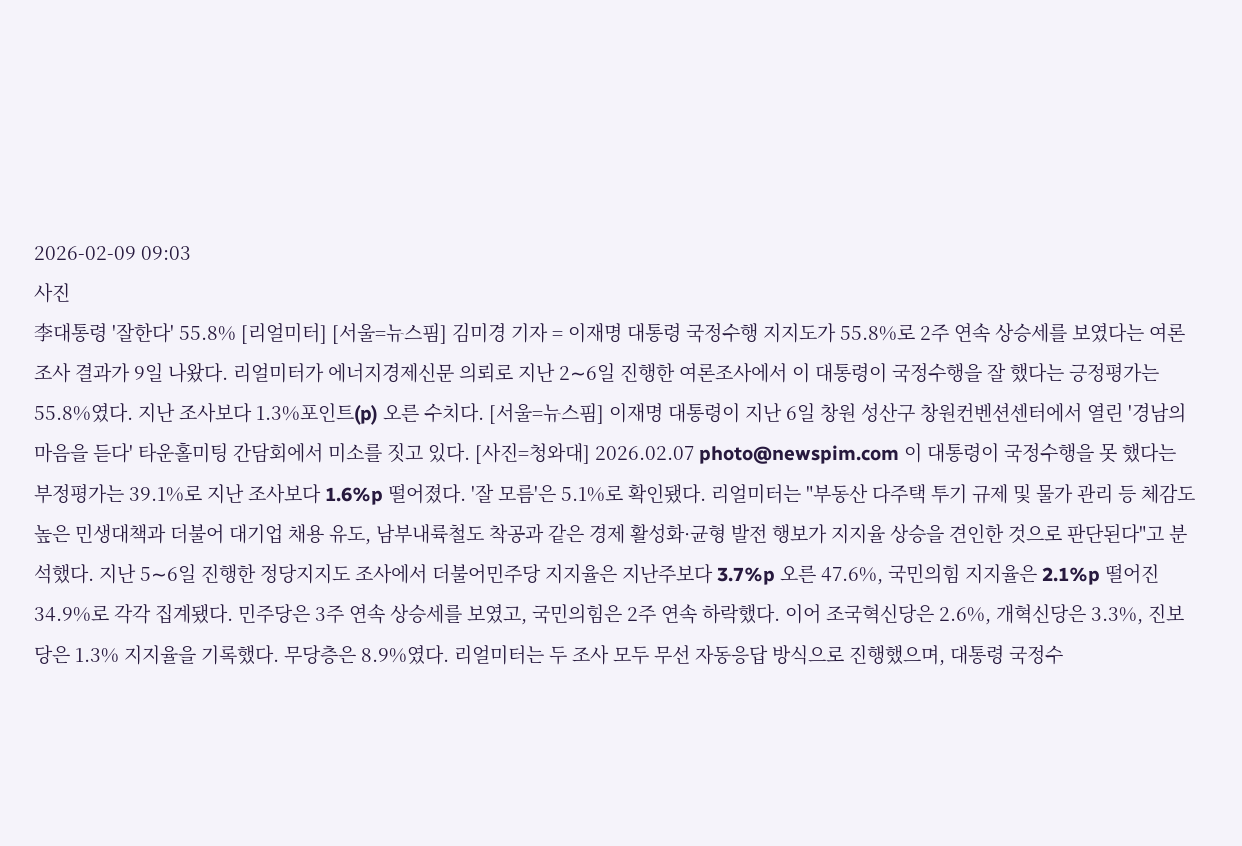2026-02-09 09:03
사진
李대통령 '잘한다' 55.8% [리얼미터] [서울=뉴스핌] 김미경 기자 = 이재명 대통령 국정수행 지지도가 55.8%로 2주 연속 상승세를 보였다는 여론조사 결과가 9일 나왔다. 리얼미터가 에너지경제신문 의뢰로 지난 2∼6일 진행한 여론조사에서 이 대통령이 국정수행을 잘 했다는 긍정평가는 55.8%였다. 지난 조사보다 1.3%포인트(p) 오른 수치다. [서울=뉴스핌] 이재명 대통령이 지난 6일 창원 성산구 창원컨벤션센터에서 열린 '경남의 마음을 듣다' 타운홀미팅 간담회에서 미소를 짓고 있다. [사진=청와대] 2026.02.07 photo@newspim.com 이 대통령이 국정수행을 못 했다는 부정평가는 39.1%로 지난 조사보다 1.6%p 떨어졌다. '잘 모름'은 5.1%로 확인됐다. 리얼미터는 "부동산 다주택 투기 규제 및 물가 관리 등 체감도 높은 민생대책과 더불어 대기업 채용 유도, 남부내륙철도 착공과 같은 경제 활성화·균형 발전 행보가 지지율 상승을 견인한 것으로 판단된다"고 분석했다. 지난 5∼6일 진행한 정당지지도 조사에서 더불어민주당 지지율은 지난주보다 3.7%p 오른 47.6%, 국민의힘 지지율은 2.1%p 떨어진 34.9%로 각각 집계됐다. 민주당은 3주 연속 상승세를 보였고, 국민의힘은 2주 연속 하락했다. 이어 조국혁신당은 2.6%, 개혁신당은 3.3%, 진보당은 1.3% 지지율을 기록했다. 무당층은 8.9%였다. 리얼미터는 두 조사 모두 무선 자동응답 방식으로 진행했으며, 대통령 국정수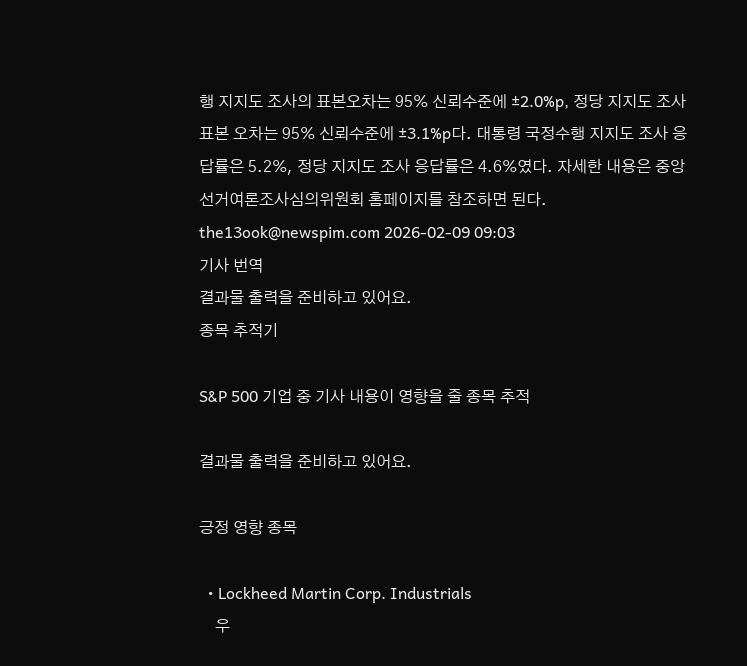행 지지도 조사의 표본오차는 95% 신뢰수준에 ±2.0%p, 정당 지지도 조사 표본 오차는 95% 신뢰수준에 ±3.1%p다. 대통령 국정수행 지지도 조사 응답률은 5.2%, 정당 지지도 조사 응답률은 4.6%였다. 자세한 내용은 중앙선거여론조사심의위원회 홈페이지를 참조하면 된다. the13ook@newspim.com 2026-02-09 09:03
기사 번역
결과물 출력을 준비하고 있어요.
종목 추적기

S&P 500 기업 중 기사 내용이 영향을 줄 종목 추적

결과물 출력을 준비하고 있어요.

긍정 영향 종목

  • Lockheed Martin Corp. Industrials
    우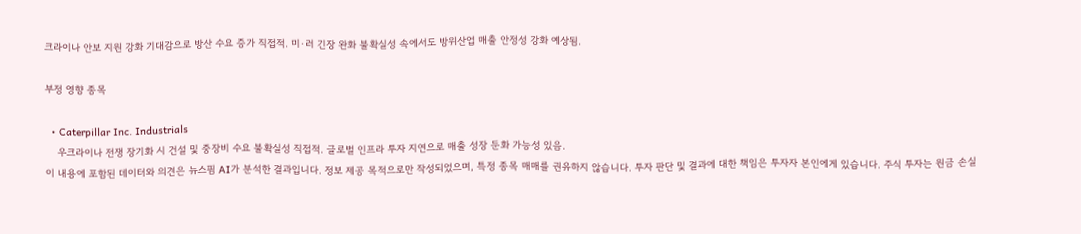크라이나 안보 지원 강화 기대감으로 방산 수요 증가 직접적. 미·러 긴장 완화 불확실성 속에서도 방위산업 매출 안정성 강화 예상됨.

부정 영향 종목

  • Caterpillar Inc. Industrials
    우크라이나 전쟁 장기화 시 건설 및 중장비 수요 불확실성 직접적. 글로벌 인프라 투자 지연으로 매출 성장 둔화 가능성 있음.
이 내용에 포함된 데이터와 의견은 뉴스핌 AI가 분석한 결과입니다. 정보 제공 목적으로만 작성되었으며, 특정 종목 매매를 권유하지 않습니다. 투자 판단 및 결과에 대한 책임은 투자자 본인에게 있습니다. 주식 투자는 원금 손실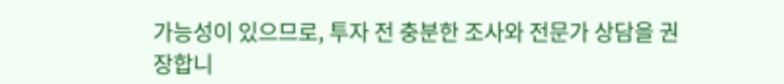가능성이 있으므로, 투자 전 충분한 조사와 전문가 상담을 권장합니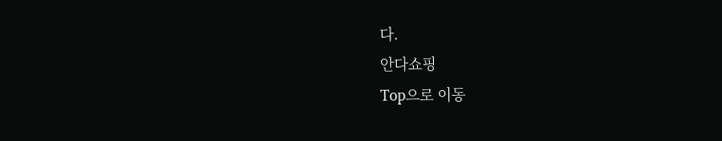다.
안다쇼핑
Top으로 이동